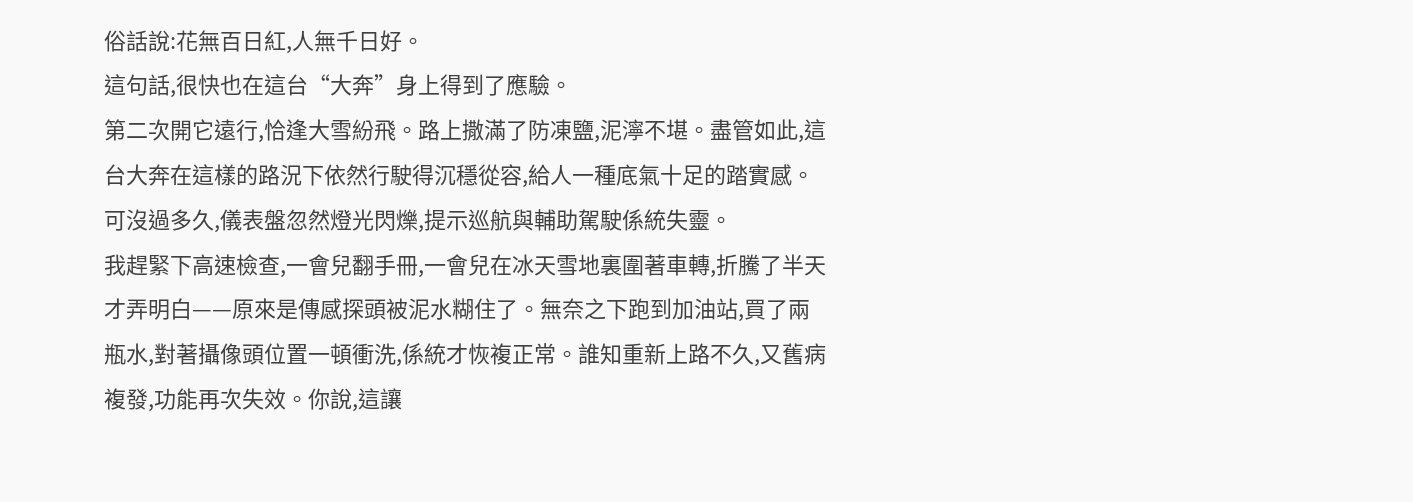俗話說:花無百日紅,人無千日好。
這句話,很快也在這台“大奔”身上得到了應驗。
第二次開它遠行,恰逢大雪紛飛。路上撒滿了防凍鹽,泥濘不堪。盡管如此,這台大奔在這樣的路況下依然行駛得沉穩從容,給人一種底氣十足的踏實感。可沒過多久,儀表盤忽然燈光閃爍,提示巡航與輔助駕駛係統失靈。
我趕緊下高速檢查,一會兒翻手冊,一會兒在冰天雪地裏圍著車轉,折騰了半天才弄明白——原來是傳感探頭被泥水糊住了。無奈之下跑到加油站,買了兩瓶水,對著攝像頭位置一頓衝洗,係統才恢複正常。誰知重新上路不久,又舊病複發,功能再次失效。你說,這讓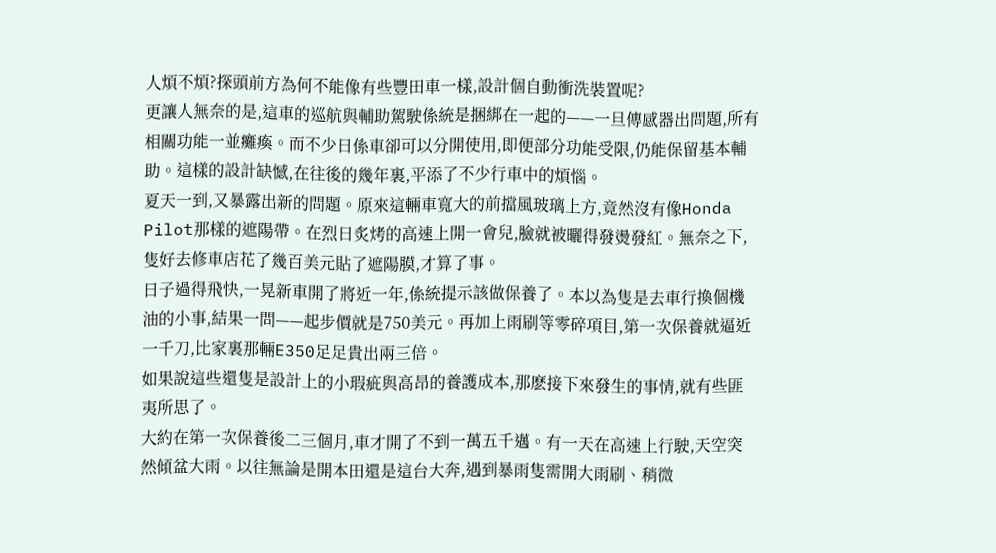人煩不煩?探頭前方為何不能像有些豐田車一樣,設計個自動衝洗裝置呢?
更讓人無奈的是,這車的巡航與輔助駕駛係統是捆綁在一起的——一旦傳感器出問題,所有相關功能一並癱瘓。而不少日係車卻可以分開使用,即便部分功能受限,仍能保留基本輔助。這樣的設計缺憾,在往後的幾年裏,平添了不少行車中的煩惱。
夏天一到,又暴露出新的問題。原來這輛車寬大的前擋風玻璃上方,竟然沒有像Honda Pilot那樣的遮陽帶。在烈日炙烤的高速上開一會兒,臉就被曬得發燙發紅。無奈之下,隻好去修車店花了幾百美元貼了遮陽膜,才算了事。
日子過得飛快,一晃新車開了將近一年,係統提示該做保養了。本以為隻是去車行換個機油的小事,結果一問——起步價就是750美元。再加上雨刷等零碎項目,第一次保養就逼近一千刀,比家裏那輛E350足足貴出兩三倍。
如果說這些還隻是設計上的小瑕疵與高昂的養護成本,那麽接下來發生的事情,就有些匪夷所思了。
大約在第一次保養後二三個月,車才開了不到一萬五千邁。有一天在高速上行駛,天空突然傾盆大雨。以往無論是開本田還是這台大奔,遇到暴雨隻需開大雨刷、稍微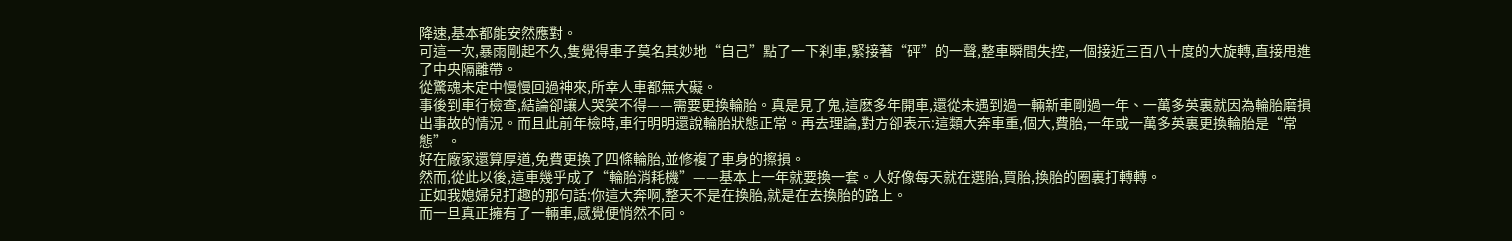降速,基本都能安然應對。
可這一次,暴雨剛起不久,隻覺得車子莫名其妙地“自己”點了一下刹車,緊接著“砰”的一聲,整車瞬間失控,一個接近三百八十度的大旋轉,直接甩進了中央隔離帶。
從驚魂未定中慢慢回過神來,所幸人車都無大礙。
事後到車行檢查,結論卻讓人哭笑不得——需要更換輪胎。真是見了鬼,這麽多年開車,還從未遇到過一輛新車剛過一年、一萬多英裏就因為輪胎磨損出事故的情況。而且此前年檢時,車行明明還說輪胎狀態正常。再去理論,對方卻表示:這類大奔車重,個大,費胎,一年或一萬多英裏更換輪胎是“常態”。
好在廠家還算厚道,免費更換了四條輪胎,並修複了車身的擦損。
然而,從此以後,這車幾乎成了“輪胎消耗機”——基本上一年就要換一套。人好像每天就在選胎,買胎,換胎的圈裏打轉轉。
正如我媳婦兒打趣的那句話:你這大奔啊,整天不是在換胎,就是在去換胎的路上。
而一旦真正擁有了一輛車,感覺便悄然不同。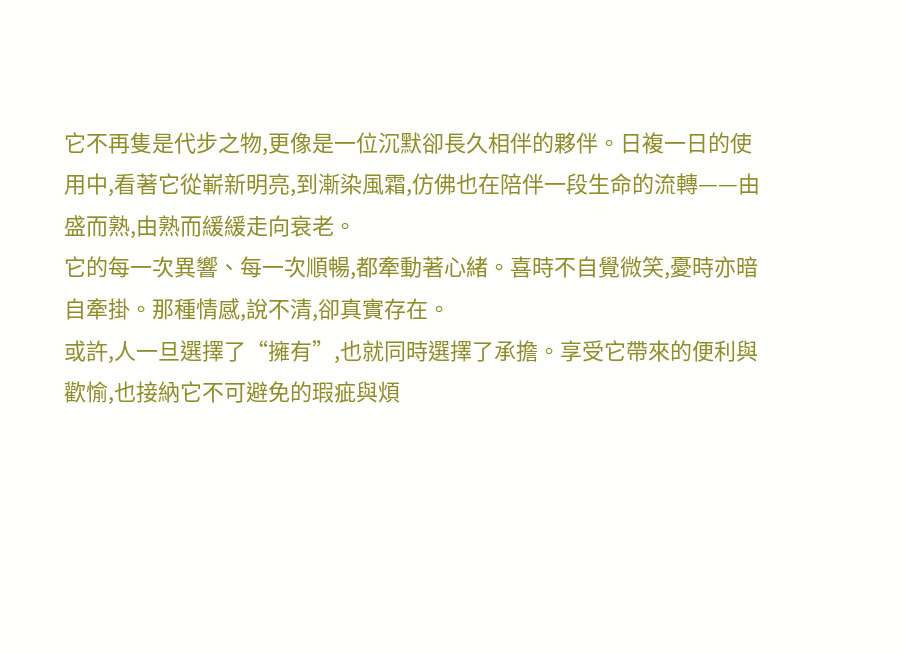它不再隻是代步之物,更像是一位沉默卻長久相伴的夥伴。日複一日的使用中,看著它從嶄新明亮,到漸染風霜,仿佛也在陪伴一段生命的流轉——由盛而熟,由熟而緩緩走向衰老。
它的每一次異響、每一次順暢,都牽動著心緒。喜時不自覺微笑,憂時亦暗自牽掛。那種情感,說不清,卻真實存在。
或許,人一旦選擇了“擁有”,也就同時選擇了承擔。享受它帶來的便利與歡愉,也接納它不可避免的瑕疵與煩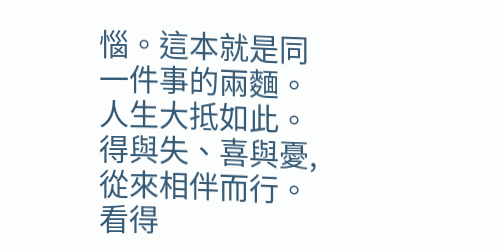惱。這本就是同一件事的兩麵。
人生大抵如此。得與失、喜與憂,從來相伴而行。看得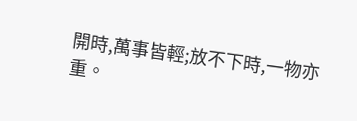開時,萬事皆輕;放不下時,一物亦重。